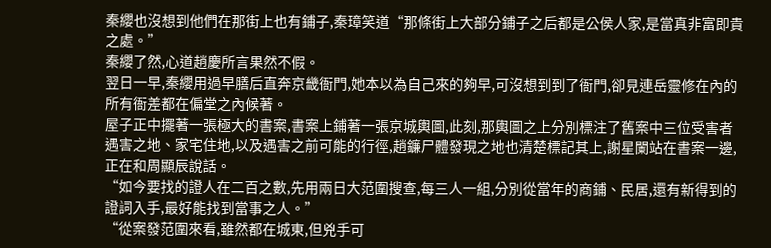秦纓也沒想到他們在那街上也有鋪子,秦璋笑道“那條街上大部分鋪子之后都是公侯人家,是當真非富即貴之處。”
秦纓了然,心道趙慶所言果然不假。
翌日一早,秦纓用過早膳后直奔京畿衙門,她本以為自己來的夠早,可沒想到到了衙門,卻見連岳靈修在內的所有衙差都在偏堂之內候著。
屋子正中擺著一張極大的書案,書案上鋪著一張京城輿圖,此刻,那輿圖之上分別標注了舊案中三位受害者遇害之地、家宅住地,以及遇害之前可能的行徑,趙鐮尸體發現之地也清楚標記其上,謝星闌站在書案一邊,正在和周顯辰說話。
“如今要找的證人在二百之數,先用兩日大范圍搜查,每三人一組,分別從當年的商鋪、民居,還有新得到的證詞入手,最好能找到當事之人。”
“從案發范圍來看,雖然都在城東,但兇手可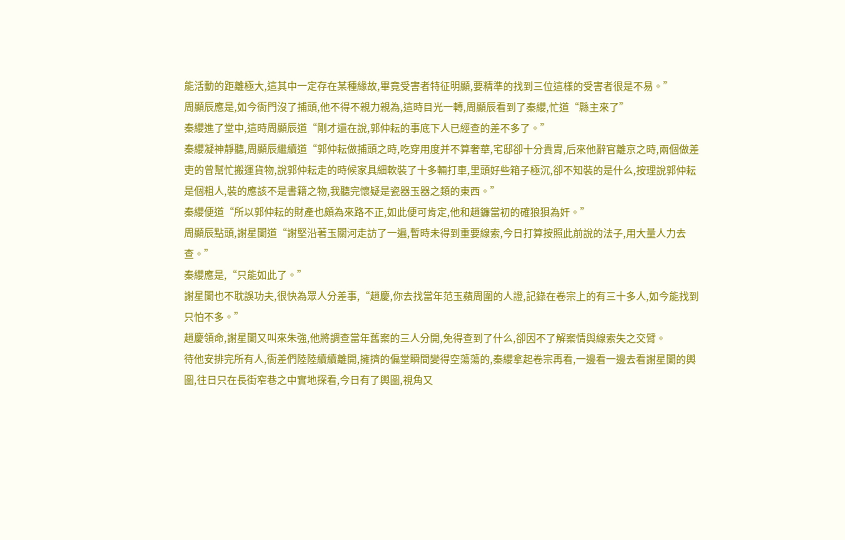能活動的距離極大,這其中一定存在某種緣故,畢竟受害者特征明顯,要精準的找到三位這樣的受害者很是不易。”
周顯辰應是,如今衙門沒了捕頭,他不得不親力親為,這時目光一轉,周顯辰看到了秦纓,忙道“縣主來了”
秦纓進了堂中,這時周顯辰道“剛才還在說,郭仲耘的事底下人已經查的差不多了。”
秦纓凝神靜聽,周顯辰繼續道“郭仲耘做捕頭之時,吃穿用度并不算奢華,宅邸卻十分貴胄,后來他辭官離京之時,兩個做差吏的曾幫忙搬運貨物,說郭仲耘走的時候家具細軟裝了十多輛打車,里頭好些箱子極沉,卻不知裝的是什么,按理說郭仲耘是個粗人,裝的應該不是書籍之物,我聽完懷疑是瓷器玉器之類的東西。”
秦纓便道“所以郭仲耘的財產也頗為來路不正,如此便可肯定,他和趙鐮當初的確狼狽為奸。”
周顯辰點頭,謝星闌道“謝堅沿著玉關河走訪了一遍,暫時未得到重要線索,今日打算按照此前說的法子,用大量人力去查。”
秦纓應是,“只能如此了。”
謝星闌也不耽誤功夫,很快為眾人分差事,“趙慶,你去找當年范玉蘋周圍的人證,記錄在卷宗上的有三十多人,如今能找到只怕不多。”
趙慶領命,謝星闌又叫來朱強,他將調查當年舊案的三人分開,免得查到了什么,卻因不了解案情與線索失之交臂。
待他安排完所有人,衙差們陸陸續續離開,擁擠的偏堂瞬間變得空蕩蕩的,秦纓拿起卷宗再看,一邊看一邊去看謝星闌的輿圖,往日只在長街窄巷之中實地探看,今日有了輿圖,視角又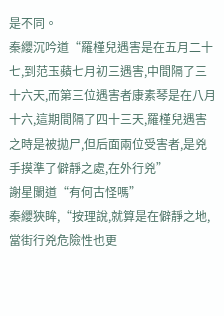是不同。
秦纓沉吟道“羅槿兒遇害是在五月二十七,到范玉蘋七月初三遇害,中間隔了三十六天,而第三位遇害者康素琴是在八月十六,這期間隔了四十三天,羅槿兒遇害之時是被拋尸,但后面兩位受害者,是兇手摸準了僻靜之處,在外行兇”
謝星闌道“有何古怪嗎”
秦纓狹眸,“按理說,就算是在僻靜之地,當街行兇危險性也更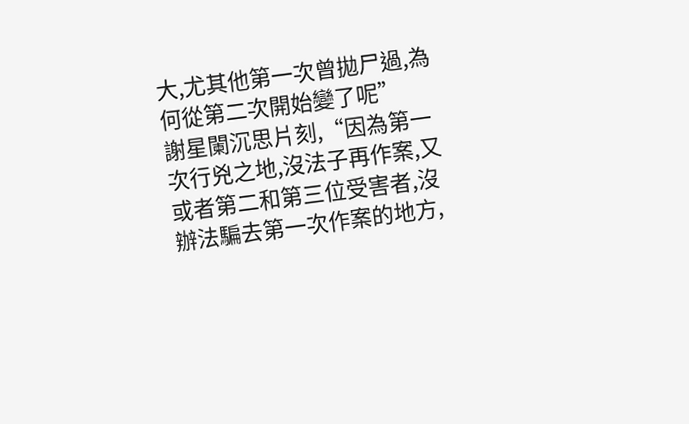大,尤其他第一次曾拋尸過,為何從第二次開始變了呢”
謝星闌沉思片刻,“因為第一次行兇之地,沒法子再作案,又或者第二和第三位受害者,沒辦法騙去第一次作案的地方,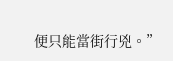便只能當街行兇。”